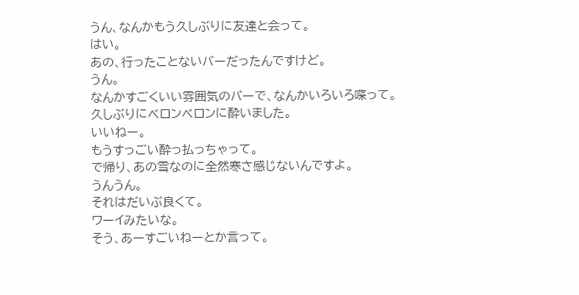うん、なんかもう久しぶりに友達と会って。
はい。
あの、行ったことないバーだったんですけど。
うん。
なんかすごくいい雰囲気のバーで、なんかいろいろ喋って。
久しぶりにベロンベロンに酔いました。
いいねー。
もうすっごい酔っ払っちゃって。
で帰り、あの雪なのに全然寒さ感じないんですよ。
うんうん。
それはだいぶ良くて。
ワーイみたいな。
そう、あーすごいねーとか言って。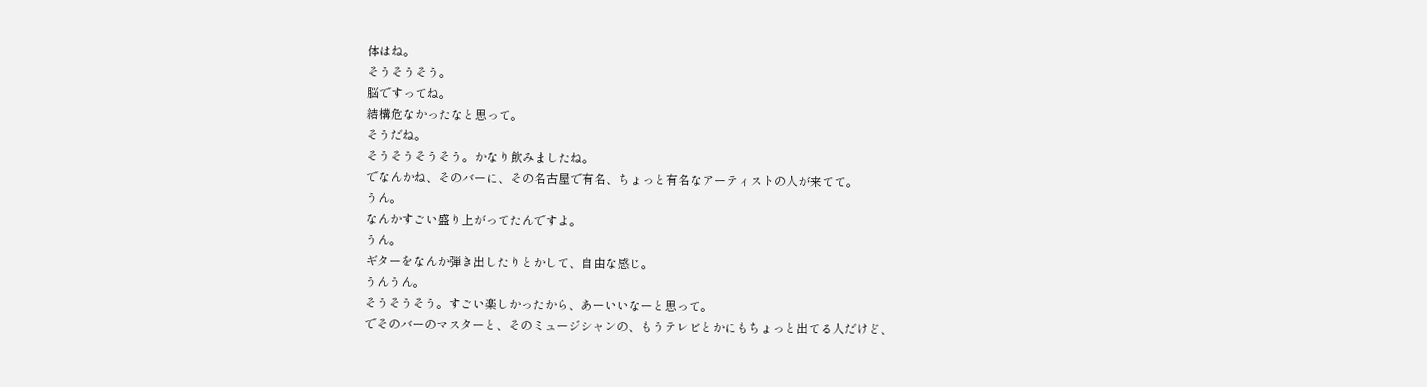体はね。
そうそうそう。
脳ですってね。
結構危なかったなと思って。
そうだね。
そうそうそうそう。かなり飲みましたね。
でなんかね、そのバーに、その名古屋で有名、ちょっと有名なアーティストの人が来てて。
うん。
なんかすごい盛り上がってたんですよ。
うん。
ギターをなんか弾き出したりとかして、自由な感じ。
うんうん。
そうそうそう。すごい楽しかったから、あーいいなーと思って。
でそのバーのマスターと、そのミュージシャンの、もうテレビとかにもちょっと出てる人だけど、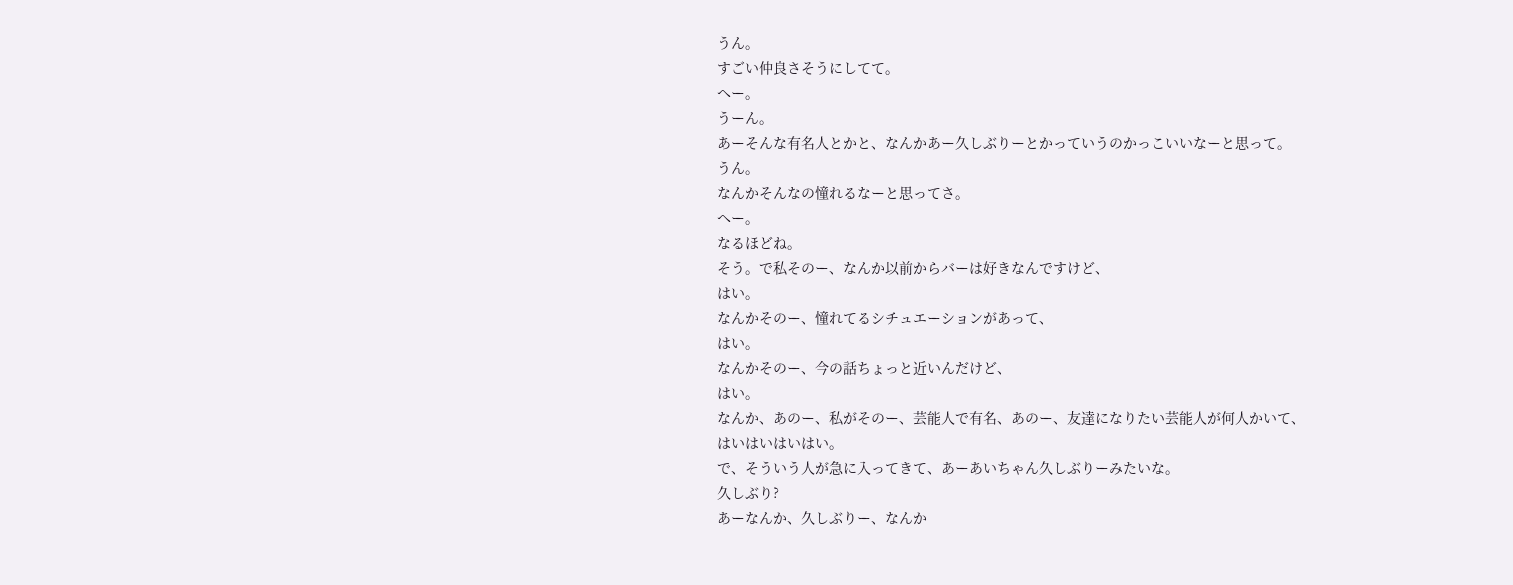うん。
すごい仲良さそうにしてて。
へー。
うーん。
あーそんな有名人とかと、なんかあー久しぶりーとかっていうのかっこいいなーと思って。
うん。
なんかそんなの憧れるなーと思ってさ。
へー。
なるほどね。
そう。で私そのー、なんか以前からバーは好きなんですけど、
はい。
なんかそのー、憧れてるシチュエーションがあって、
はい。
なんかそのー、今の話ちょっと近いんだけど、
はい。
なんか、あのー、私がそのー、芸能人で有名、あのー、友達になりたい芸能人が何人かいて、
はいはいはいはい。
で、そういう人が急に入ってきて、あーあいちゃん久しぶりーみたいな。
久しぶり?
あーなんか、久しぶりー、なんか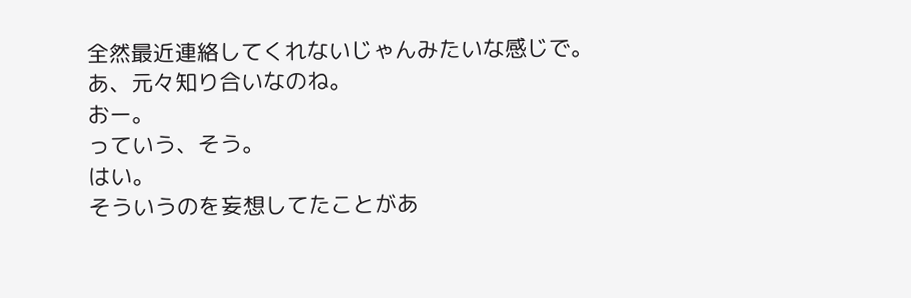全然最近連絡してくれないじゃんみたいな感じで。
あ、元々知り合いなのね。
おー。
っていう、そう。
はい。
そういうのを妄想してたことがあ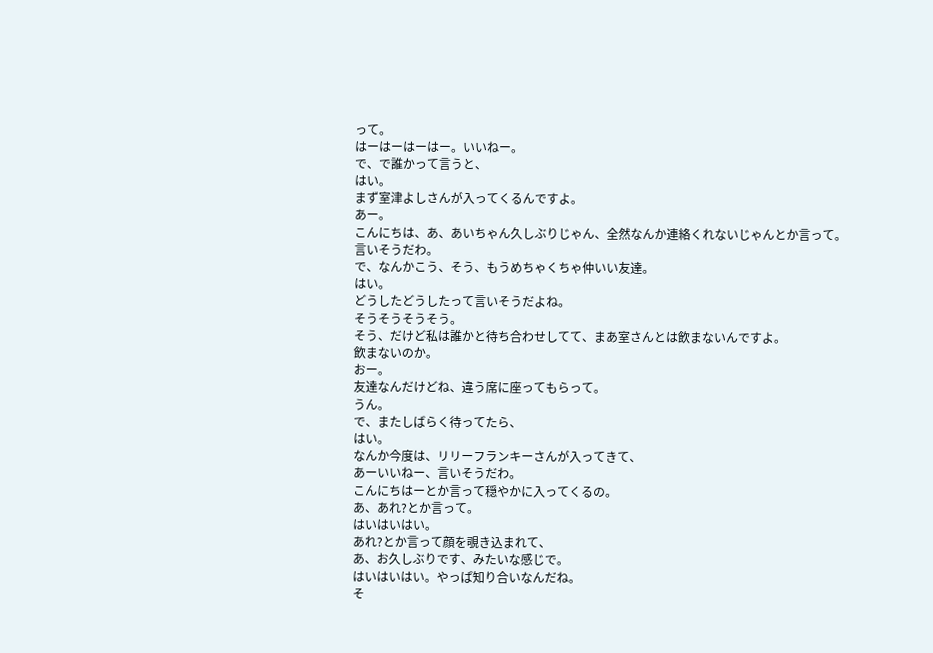って。
はーはーはーはー。いいねー。
で、で誰かって言うと、
はい。
まず室津よしさんが入ってくるんですよ。
あー。
こんにちは、あ、あいちゃん久しぶりじゃん、全然なんか連絡くれないじゃんとか言って。
言いそうだわ。
で、なんかこう、そう、もうめちゃくちゃ仲いい友達。
はい。
どうしたどうしたって言いそうだよね。
そうそうそうそう。
そう、だけど私は誰かと待ち合わせしてて、まあ室さんとは飲まないんですよ。
飲まないのか。
おー。
友達なんだけどね、違う席に座ってもらって。
うん。
で、またしばらく待ってたら、
はい。
なんか今度は、リリーフランキーさんが入ってきて、
あーいいねー、言いそうだわ。
こんにちはーとか言って穏やかに入ってくるの。
あ、あれ?とか言って。
はいはいはい。
あれ?とか言って顔を覗き込まれて、
あ、お久しぶりです、みたいな感じで。
はいはいはい。やっぱ知り合いなんだね。
そ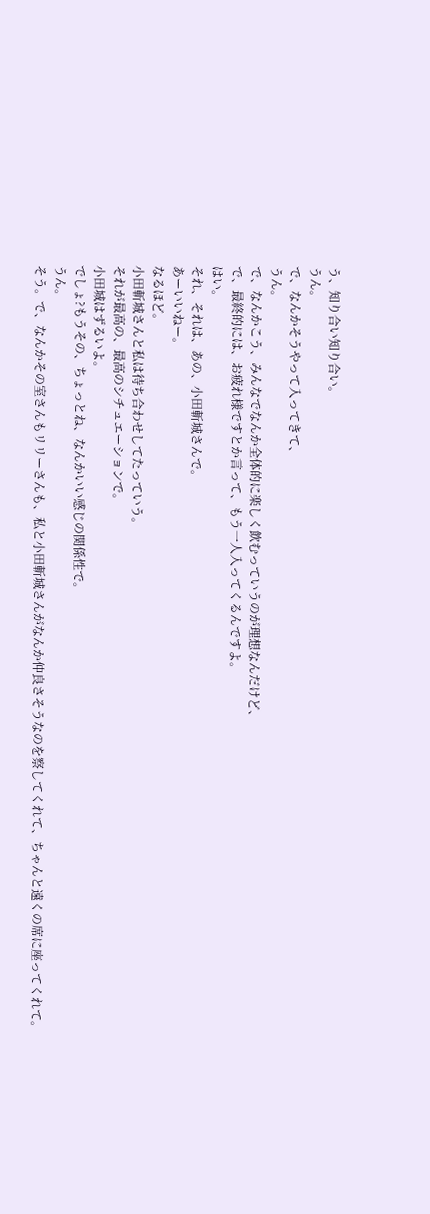う、知り合い知り合い。
うん。
で、なんかそうやって入ってきて、
うん。
で、なんかこう、みんなでなんか全体的に楽しく飲むっていうのが理想なんだけど、
で、最終的には、お疲れ様ですとか言って、もう一人入ってくるんですよ。
はい。
それ、それは、あの、小田斬城さんで。
あーいいねー。
なるほど。
小田斬城さんと私は待ち合わせしてたっていう。
それが最高の、最高のシチュエーションで。
小田城はずるいよ。
でしょ?もうその、ちょっとね、なんかいい感じの関係性で。
うん。
そう。で、なんかその室さんもリリーさんも、私と小田斬城さんがなんか仲良さそうなのを察してくれて、ちゃんと遠くの席に座ってくれて。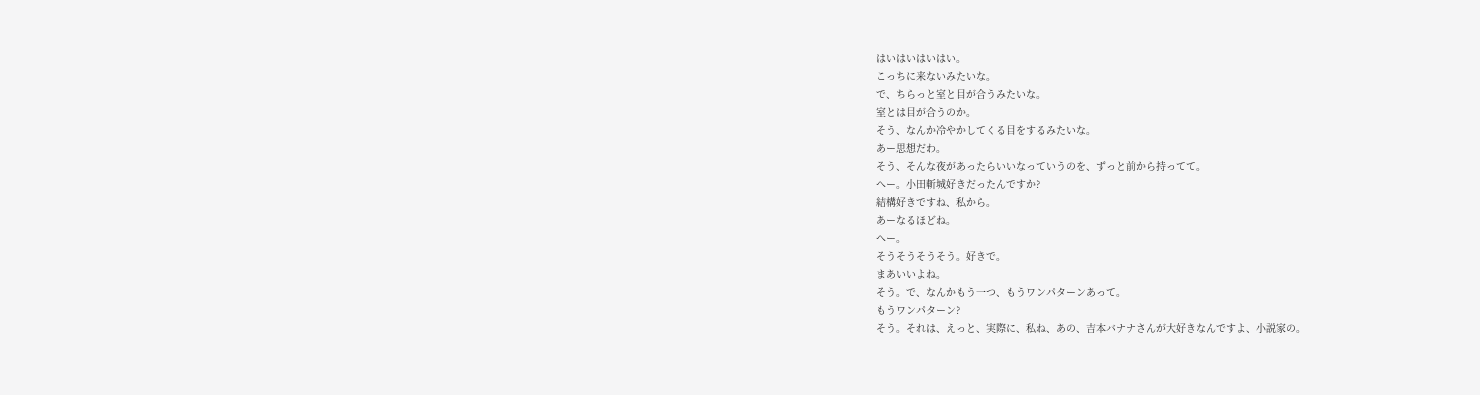はいはいはいはい。
こっちに来ないみたいな。
で、ちらっと室と目が合うみたいな。
室とは目が合うのか。
そう、なんか冷やかしてくる目をするみたいな。
あー思想だわ。
そう、そんな夜があったらいいなっていうのを、ずっと前から持ってて。
へー。小田斬城好きだったんですか?
結構好きですね、私から。
あーなるほどね。
へー。
そうそうそうそう。好きで。
まあいいよね。
そう。で、なんかもう一つ、もうワンパターンあって。
もうワンパターン?
そう。それは、えっと、実際に、私ね、あの、吉本バナナさんが大好きなんですよ、小説家の。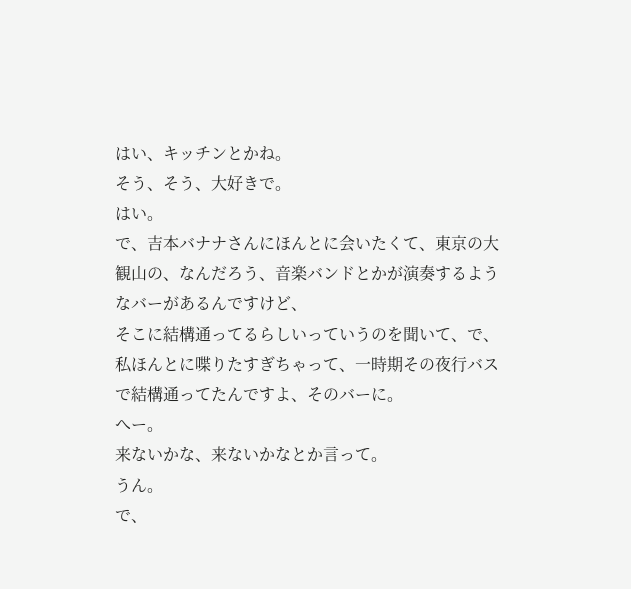はい、キッチンとかね。
そう、そう、大好きで。
はい。
で、吉本バナナさんにほんとに会いたくて、東京の大観山の、なんだろう、音楽バンドとかが演奏するようなバーがあるんですけど、
そこに結構通ってるらしいっていうのを聞いて、で、私ほんとに喋りたすぎちゃって、一時期その夜行バスで結構通ってたんですよ、そのバーに。
へー。
来ないかな、来ないかなとか言って。
うん。
で、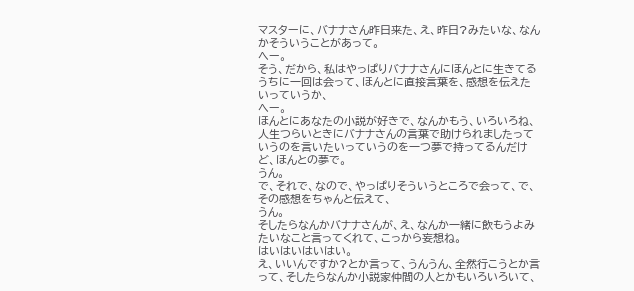マスターに、バナナさん昨日来た、え、昨日?みたいな、なんかそういうことがあって。
へー。
そう、だから、私はやっぱりバナナさんにほんとに生きてるうちに一回は会って、ほんとに直接言葉を、感想を伝えたいっていうか、
へー。
ほんとにあなたの小説が好きで、なんかもう、いろいろね、人生つらいときにバナナさんの言葉で助けられましたっていうのを言いたいっていうのを一つ夢で持ってるんだけど、ほんとの夢で。
うん。
で、それで、なので、やっぱりそういうところで会って、で、その感想をちゃんと伝えて、
うん。
そしたらなんかバナナさんが、え、なんか一緒に飲もうよみたいなこと言ってくれて、こっから妄想ね。
はいはいはいはい。
え、いいんですか?とか言って、うんうん、全然行こうとか言って、そしたらなんか小説家仲間の人とかもいろいろいて、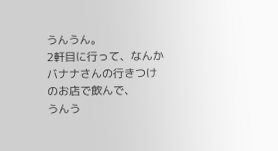うんうん。
2軒目に行って、なんかバナナさんの行きつけのお店で飲んで、
うんう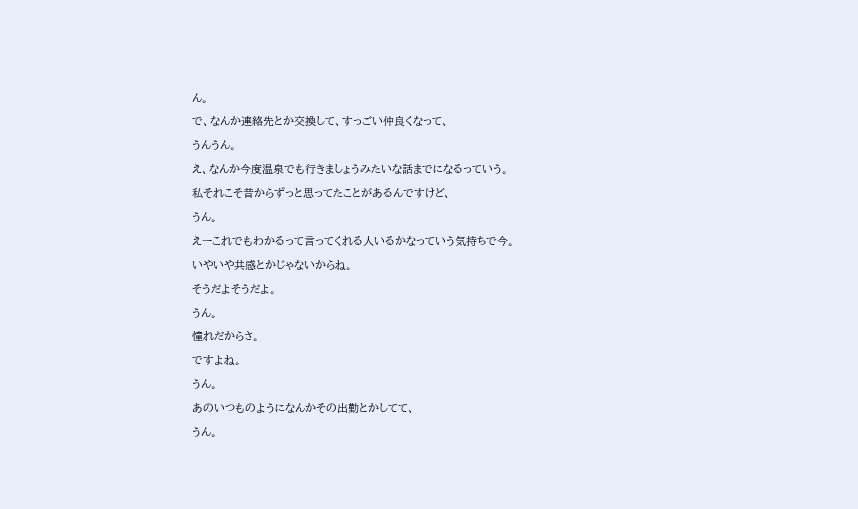ん。
で、なんか連絡先とか交換して、すっごい仲良くなって、
うんうん。
え、なんか今度温泉でも行きましょうみたいな話までになるっていう。
私それこそ昔からずっと思ってたことがあるんですけど、
うん。
えーこれでもわかるって言ってくれる人いるかなっていう気持ちで今。
いやいや共感とかじゃないからね。
そうだよそうだよ。
うん。
憧れだからさ。
ですよね。
うん。
あのいつものようになんかその出勤とかしてて、
うん。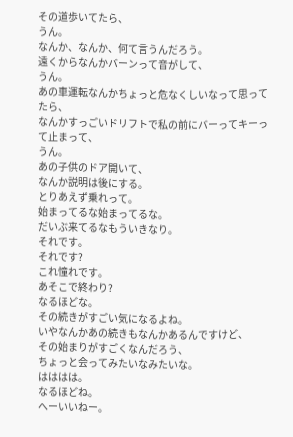その道歩いてたら、
うん。
なんか、なんか、何て言うんだろう。
遠くからなんかバーンって音がして、
うん。
あの車運転なんかちょっと危なくしいなって思ってたら、
なんかすっごいドリフトで私の前にバーってキーって止まって、
うん。
あの子供のドア開いて、
なんか説明は後にする。
とりあえず乗れって。
始まってるな始まってるな。
だいぶ来てるなもういきなり。
それです。
それです?
これ憧れです。
あそこで終わり?
なるほどな。
その続きがすごい気になるよね。
いやなんかあの続きもなんかあるんですけど、
その始まりがすごくなんだろう、
ちょっと会ってみたいなみたいな。
はははは。
なるほどね。
へーいいねー。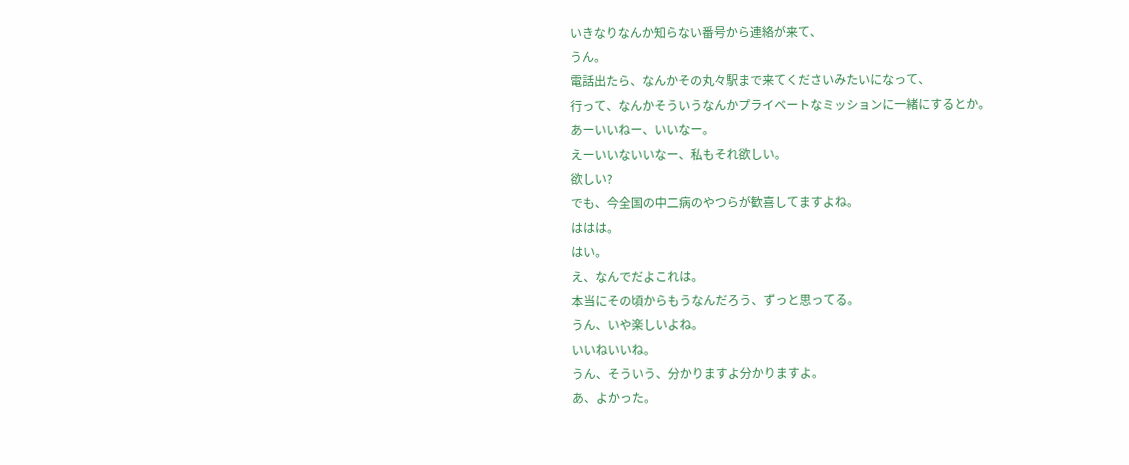いきなりなんか知らない番号から連絡が来て、
うん。
電話出たら、なんかその丸々駅まで来てくださいみたいになって、
行って、なんかそういうなんかプライベートなミッションに一緒にするとか。
あーいいねー、いいなー。
えーいいないいなー、私もそれ欲しい。
欲しい?
でも、今全国の中二病のやつらが歓喜してますよね。
ははは。
はい。
え、なんでだよこれは。
本当にその頃からもうなんだろう、ずっと思ってる。
うん、いや楽しいよね。
いいねいいね。
うん、そういう、分かりますよ分かりますよ。
あ、よかった。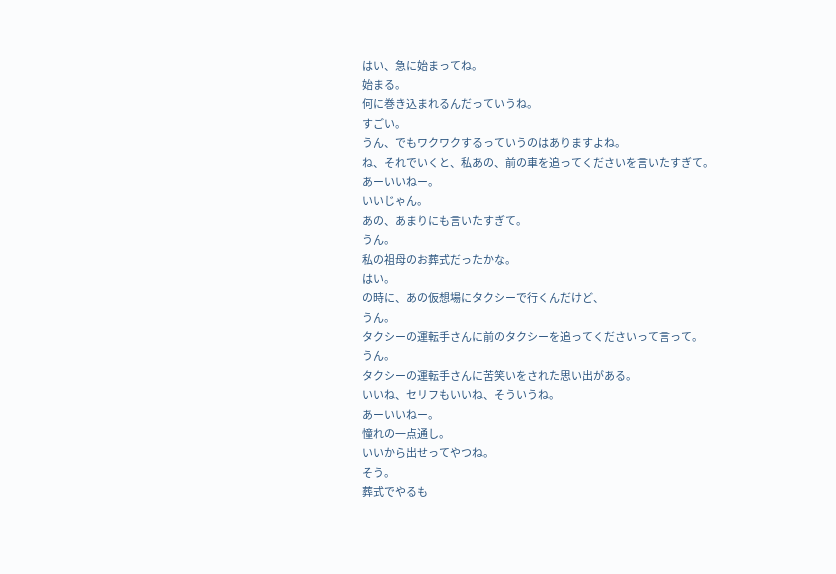はい、急に始まってね。
始まる。
何に巻き込まれるんだっていうね。
すごい。
うん、でもワクワクするっていうのはありますよね。
ね、それでいくと、私あの、前の車を追ってくださいを言いたすぎて。
あーいいねー。
いいじゃん。
あの、あまりにも言いたすぎて。
うん。
私の祖母のお葬式だったかな。
はい。
の時に、あの仮想場にタクシーで行くんだけど、
うん。
タクシーの運転手さんに前のタクシーを追ってくださいって言って。
うん。
タクシーの運転手さんに苦笑いをされた思い出がある。
いいね、セリフもいいね、そういうね。
あーいいねー。
憧れの一点通し。
いいから出せってやつね。
そう。
葬式でやるも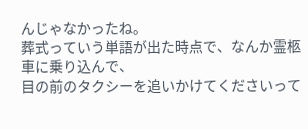んじゃなかったね。
葬式っていう単語が出た時点で、なんか霊柩車に乗り込んで、
目の前のタクシーを追いかけてくださいって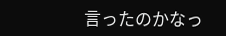言ったのかなっ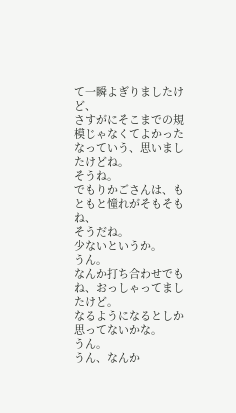て一瞬よぎりましたけど、
さすがにそこまでの規模じゃなくてよかったなっていう、思いましたけどね。
そうね。
でもりかごさんは、もともと憧れがそもそもね、
そうだね。
少ないというか。
うん。
なんか打ち合わせでもね、おっしゃってましたけど。
なるようになるとしか思ってないかな。
うん。
うん、なんか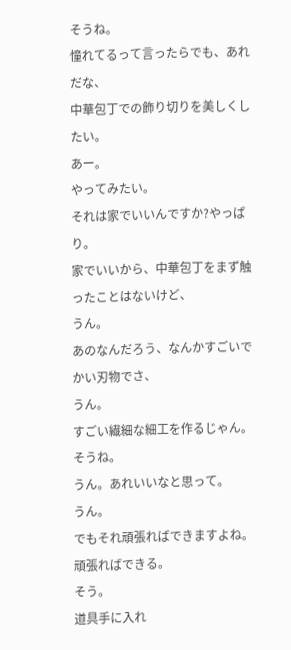そうね。
憧れてるって言ったらでも、あれだな、
中華包丁での飾り切りを美しくしたい。
あー。
やってみたい。
それは家でいいんですか?やっぱり。
家でいいから、中華包丁をまず触ったことはないけど、
うん。
あのなんだろう、なんかすごいでかい刃物でさ、
うん。
すごい繊細な細工を作るじゃん。
そうね。
うん。あれいいなと思って。
うん。
でもそれ頑張ればできますよね。
頑張ればできる。
そう。
道具手に入れ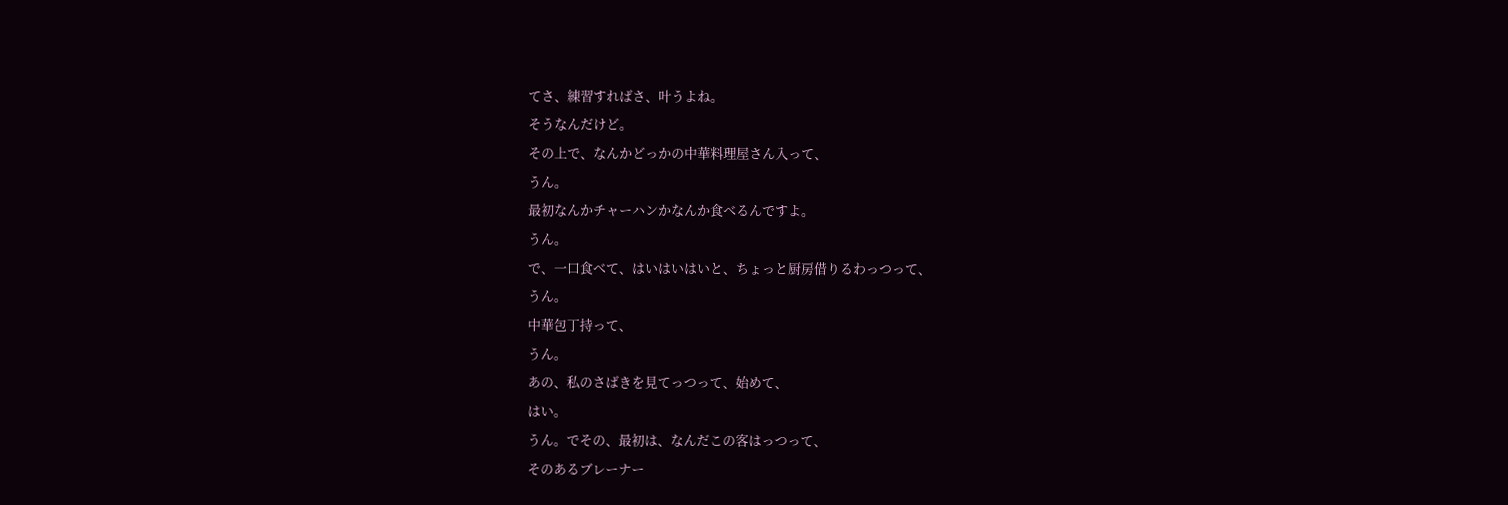てさ、練習すればさ、叶うよね。
そうなんだけど。
その上で、なんかどっかの中華料理屋さん入って、
うん。
最初なんかチャーハンかなんか食べるんですよ。
うん。
で、一口食べて、はいはいはいと、ちょっと厨房借りるわっつって、
うん。
中華包丁持って、
うん。
あの、私のさばきを見てっつって、始めて、
はい。
うん。でその、最初は、なんだこの客はっつって、
そのあるブレーナー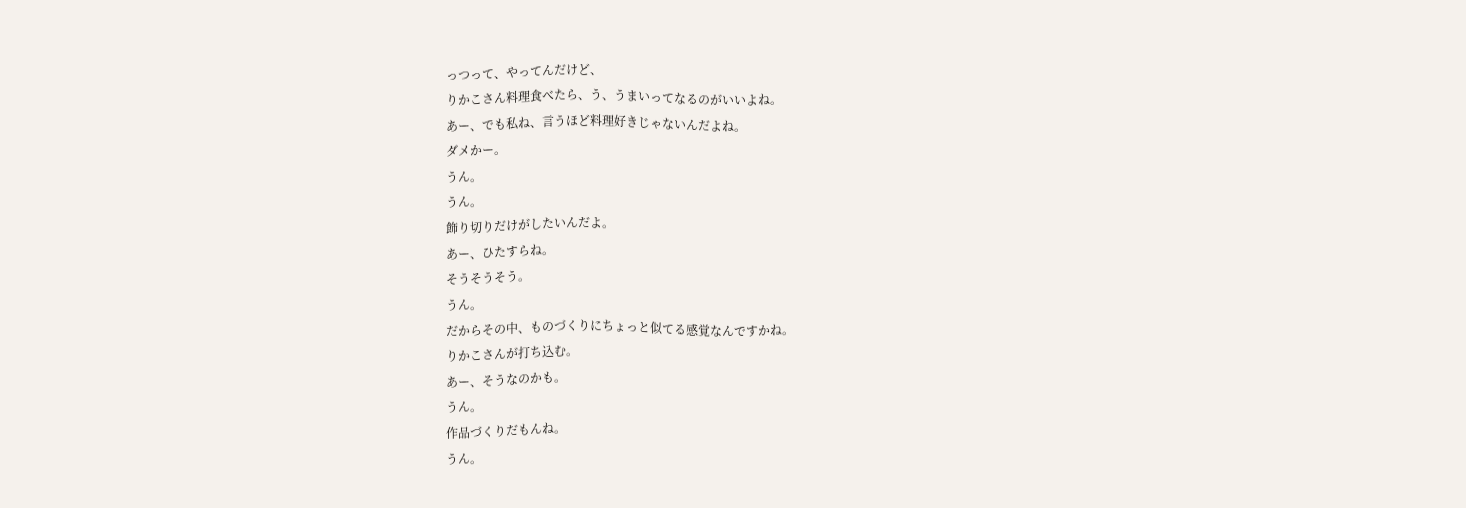っつって、やってんだけど、
りかこさん料理食べたら、う、うまいってなるのがいいよね。
あー、でも私ね、言うほど料理好きじゃないんだよね。
ダメかー。
うん。
うん。
飾り切りだけがしたいんだよ。
あー、ひたすらね。
そうそうそう。
うん。
だからその中、ものづくりにちょっと似てる感覚なんですかね。
りかこさんが打ち込む。
あー、そうなのかも。
うん。
作品づくりだもんね。
うん。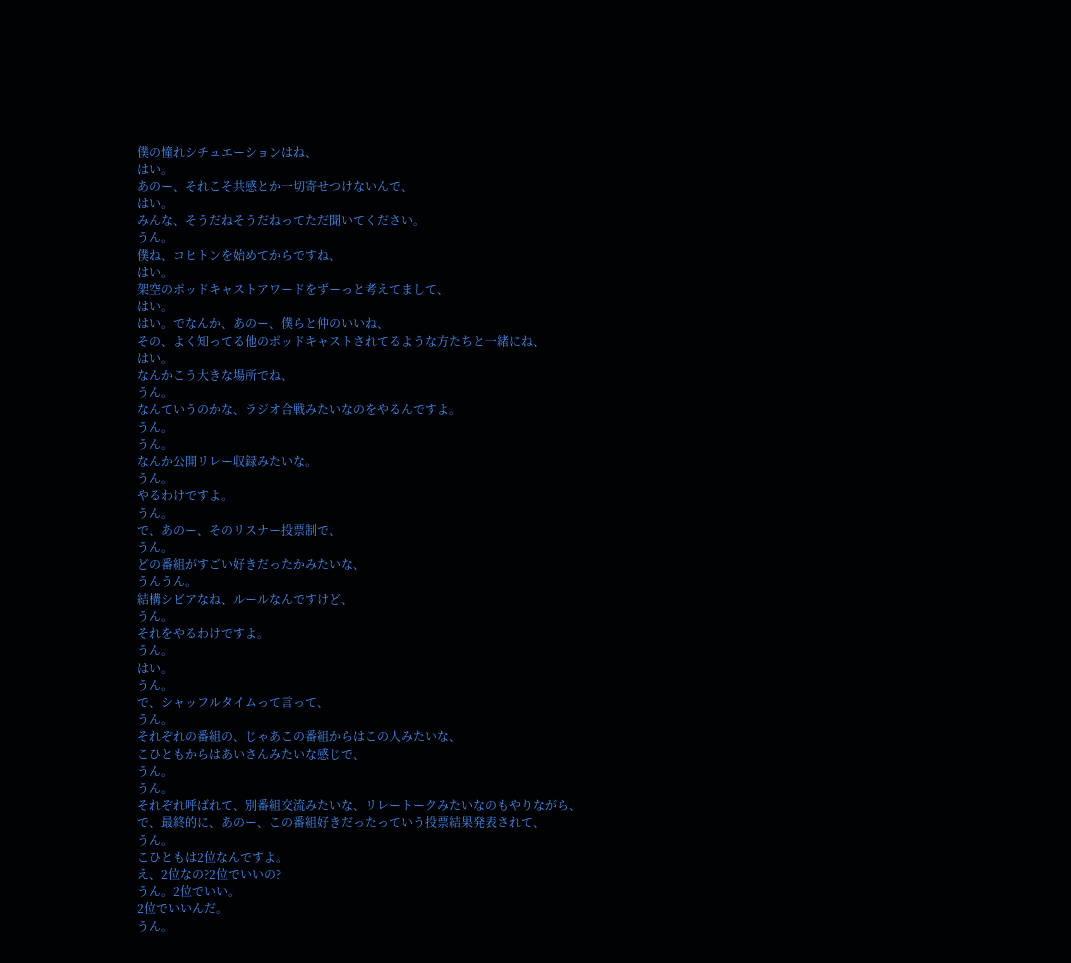僕の憧れシチュエーションはね、
はい。
あのー、それこそ共感とか一切寄せつけないんで、
はい。
みんな、そうだねそうだねってただ聞いてください。
うん。
僕ね、コヒトンを始めてからですね、
はい。
架空のポッドキャストアワードをずーっと考えてまして、
はい。
はい。でなんか、あのー、僕らと仲のいいね、
その、よく知ってる他のポッドキャストされてるような方たちと一緒にね、
はい。
なんかこう大きな場所でね、
うん。
なんていうのかな、ラジオ合戦みたいなのをやるんですよ。
うん。
うん。
なんか公開リレー収録みたいな。
うん。
やるわけですよ。
うん。
で、あのー、そのリスナー投票制で、
うん。
どの番組がすごい好きだったかみたいな、
うんうん。
結構シビアなね、ルールなんですけど、
うん。
それをやるわけですよ。
うん。
はい。
うん。
で、シャッフルタイムって言って、
うん。
それぞれの番組の、じゃあこの番組からはこの人みたいな、
こひともからはあいさんみたいな感じで、
うん。
うん。
それぞれ呼ばれて、別番組交流みたいな、リレートークみたいなのもやりながら、
で、最終的に、あのー、この番組好きだったっていう投票結果発表されて、
うん。
こひともは2位なんですよ。
え、2位なの?2位でいいの?
うん。2位でいい。
2位でいいんだ。
うん。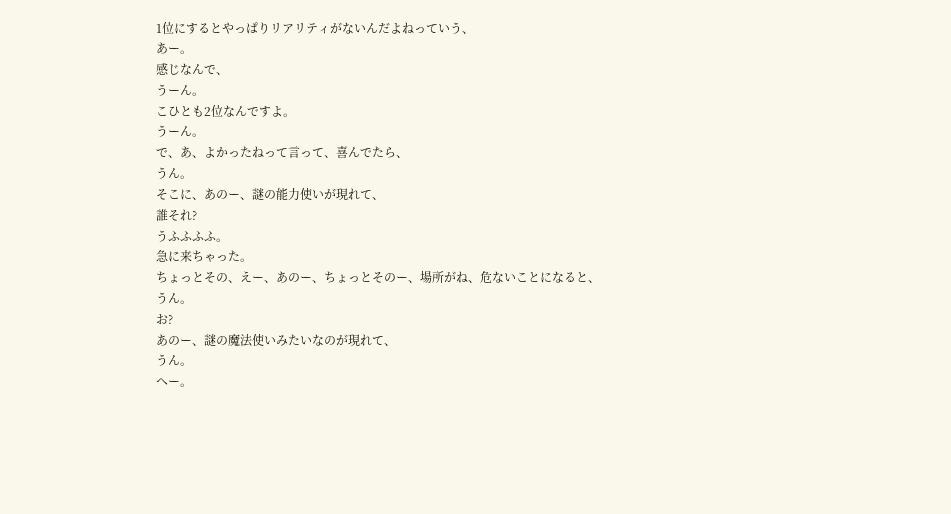1位にするとやっぱりリアリティがないんだよねっていう、
あー。
感じなんで、
うーん。
こひとも2位なんですよ。
うーん。
で、あ、よかったねって言って、喜んでたら、
うん。
そこに、あのー、謎の能力使いが現れて、
誰それ?
うふふふふ。
急に来ちゃった。
ちょっとその、えー、あのー、ちょっとそのー、場所がね、危ないことになると、
うん。
お?
あのー、謎の魔法使いみたいなのが現れて、
うん。
へー。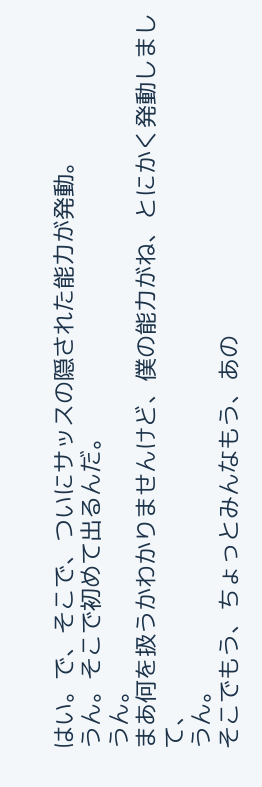はい。で、そこで、ついにサッスの隠された能力が発動。
うん。そこで初めて出るんだ。
うん。
まあ何を扱うかわかりませんけど、僕の能力がね、とにかく発動しまして、
うん。
そこでもう、ちょっとみんなもう、あの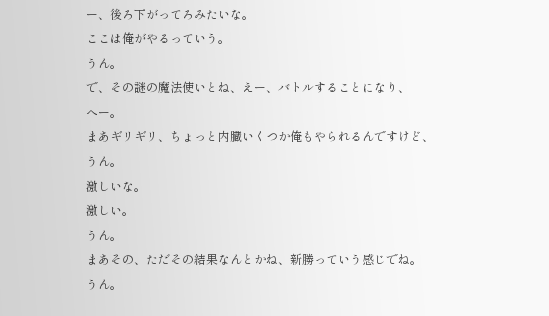ー、後ろ下がってろみたいな。
ここは俺がやるっていう。
うん。
で、その謎の魔法使いとね、えー、バトルすることになり、
へー。
まあギリギリ、ちょっと内臓いくつか俺もやられるんですけど、
うん。
激しいな。
激しい。
うん。
まあその、ただその結果なんとかね、新勝っていう感じでね。
うん。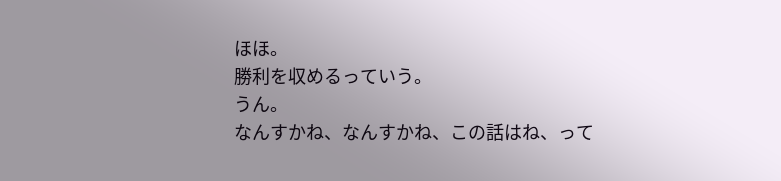ほほ。
勝利を収めるっていう。
うん。
なんすかね、なんすかね、この話はね、って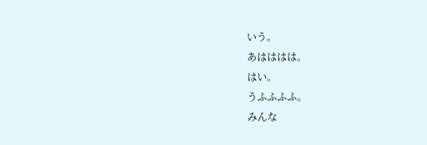いう。
あはははは。
はい。
うふふふふ。
みんな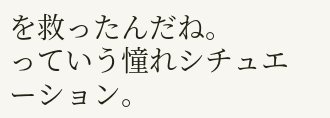を救ったんだね。
っていう憧れシチュエーション。